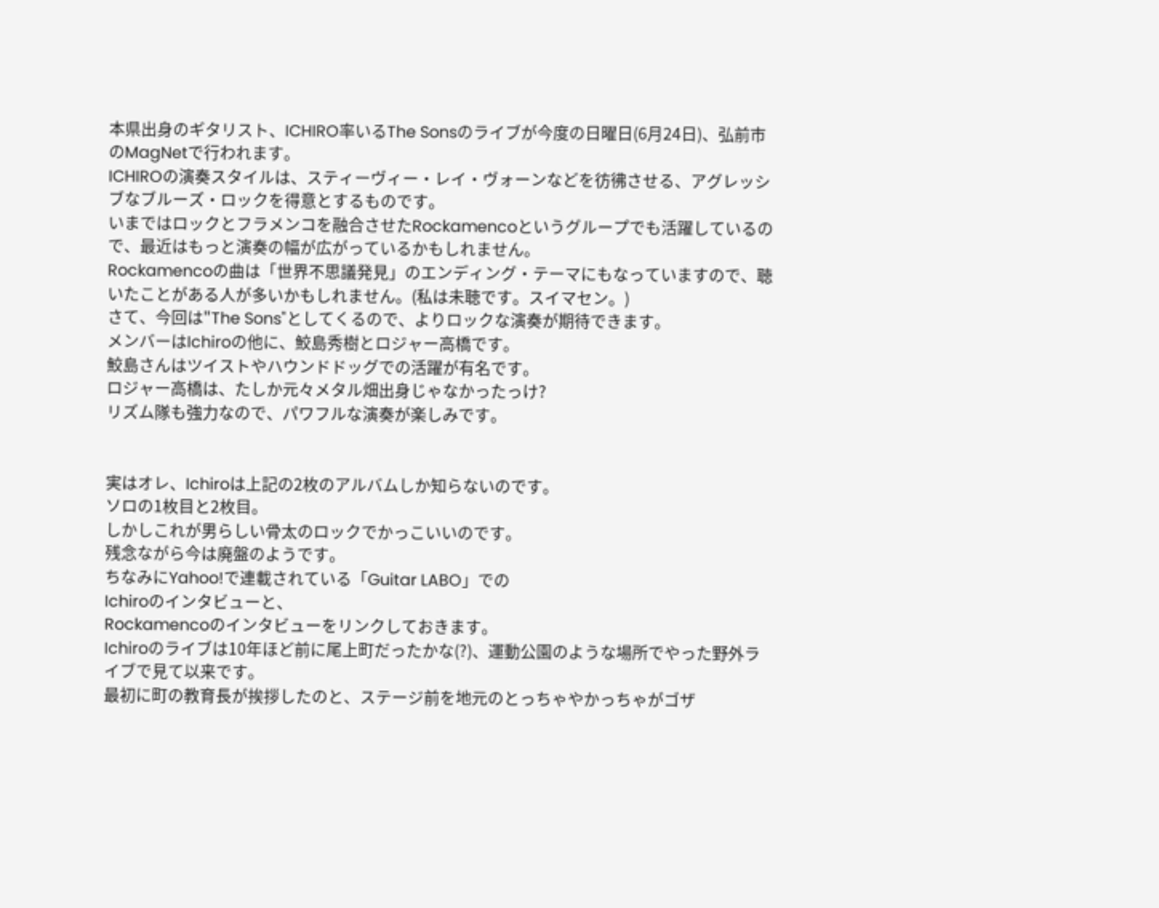本県出身のギタリスト、ICHIRO率いるThe Sonsのライブが今度の日曜日(6月24日)、弘前市のMagNetで行われます。
ICHIROの演奏スタイルは、スティーヴィー・レイ・ヴォーンなどを彷彿させる、アグレッシブなブルーズ・ロックを得意とするものです。
いまではロックとフラメンコを融合させたRockamencoというグループでも活躍しているので、最近はもっと演奏の幅が広がっているかもしれません。
Rockamencoの曲は「世界不思議発見」のエンディング・テーマにもなっていますので、聴いたことがある人が多いかもしれません。(私は未聴です。スイマセン。)
さて、今回は"The Sons"としてくるので、よりロックな演奏が期待できます。
メンバーはIchiroの他に、鮫島秀樹とロジャー高橋です。
鮫島さんはツイストやハウンドドッグでの活躍が有名です。
ロジャー高橋は、たしか元々メタル畑出身じゃなかったっけ?
リズム隊も強力なので、パワフルな演奏が楽しみです。


実はオレ、Ichiroは上記の2枚のアルバムしか知らないのです。
ソロの1枚目と2枚目。
しかしこれが男らしい骨太のロックでかっこいいのです。
残念ながら今は廃盤のようです。
ちなみにYahoo!で連載されている「Guitar LABO」での
Ichiroのインタビューと、
Rockamencoのインタビューをリンクしておきます。
Ichiroのライブは10年ほど前に尾上町だったかな(?)、運動公園のような場所でやった野外ライブで見て以来です。
最初に町の教育長が挨拶したのと、ステージ前を地元のとっちゃやかっちゃがゴザ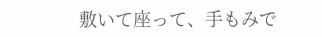敷いて座って、手もみで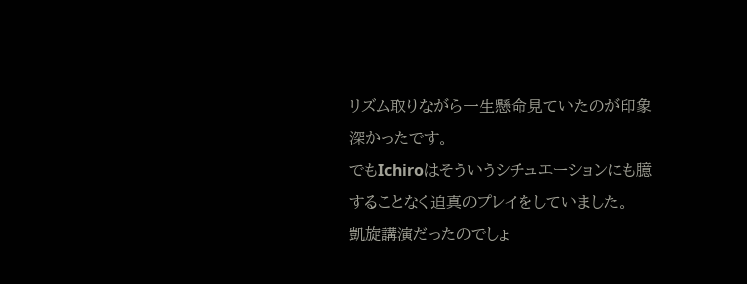リズム取りながら一生懸命見ていたのが印象深かったです。
でもIchiroはそういうシチュエーションにも臆することなく迫真のプレイをしていました。
凱旋講演だったのでしょ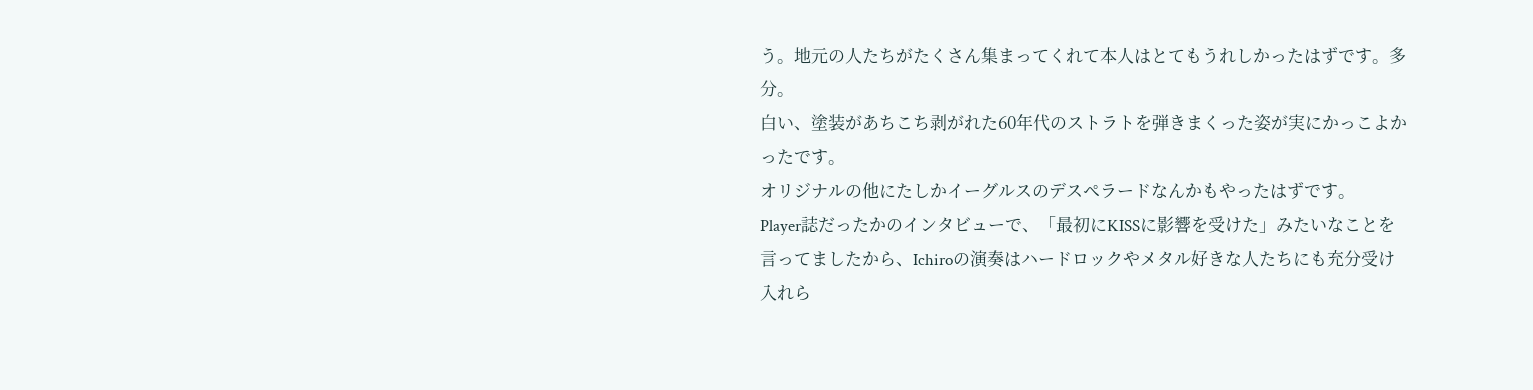う。地元の人たちがたくさん集まってくれて本人はとてもうれしかったはずです。多分。
白い、塗装があちこち剥がれた60年代のストラトを弾きまくった姿が実にかっこよかったです。
オリジナルの他にたしかイーグルスのデスペラードなんかもやったはずです。
Player誌だったかのインタビューで、「最初にKISSに影響を受けた」みたいなことを言ってましたから、Ichiroの演奏はハードロックやメタル好きな人たちにも充分受け入れら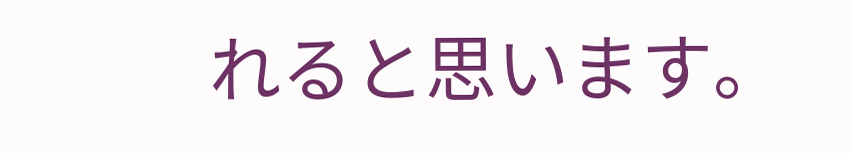れると思います。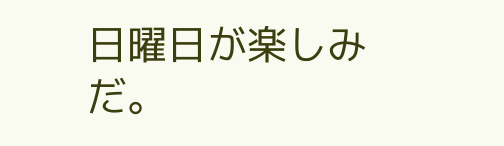日曜日が楽しみだ。